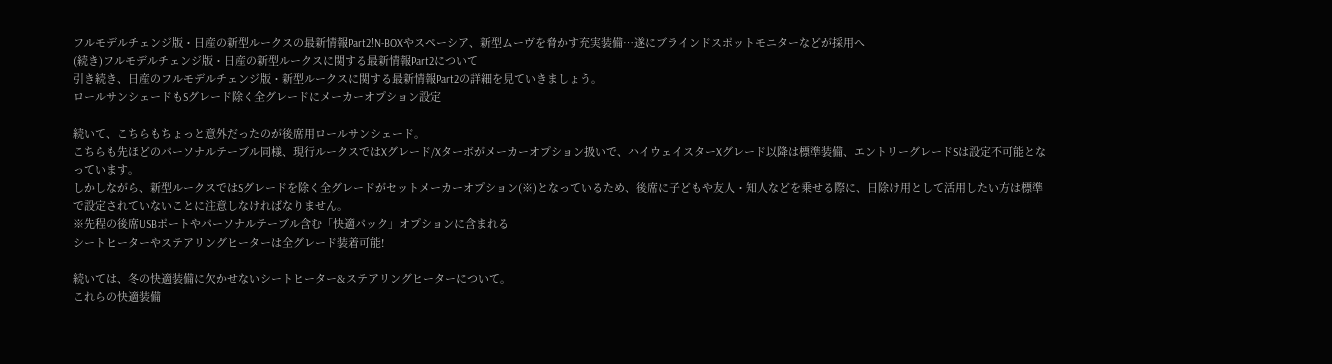フルモデルチェンジ版・日産の新型ルークスの最新情報Part2!N-BOXやスペーシア、新型ムーヴを脅かす充実装備…遂にブラインドスポットモニターなどが採用へ
(続き)フルモデルチェンジ版・日産の新型ルークスに関する最新情報Part2について
引き続き、日産のフルモデルチェンジ版・新型ルークスに関する最新情報Part2の詳細を見ていきましょう。
ロールサンシェードもSグレード除く全グレードにメーカーオプション設定

続いて、こちらもちょっと意外だったのが後席用ロールサンシェード。
こちらも先ほどのパーソナルテーブル同様、現行ルークスではXグレード/Xターボがメーカーオプション扱いで、ハイウェイスターXグレード以降は標準装備、エントリーグレードSは設定不可能となっています。
しかしながら、新型ルークスではSグレードを除く全グレードがセットメーカーオプション(※)となっているため、後席に子どもや友人・知人などを乗せる際に、日除け用として活用したい方は標準で設定されていないことに注意しなければなりません。
※先程の後席USBポートやパーソナルテーブル含む「快適パック」オプションに含まれる
シートヒーターやステアリングヒーターは全グレード装着可能!

続いては、冬の快適装備に欠かせないシートヒーター&ステアリングヒーターについて。
これらの快適装備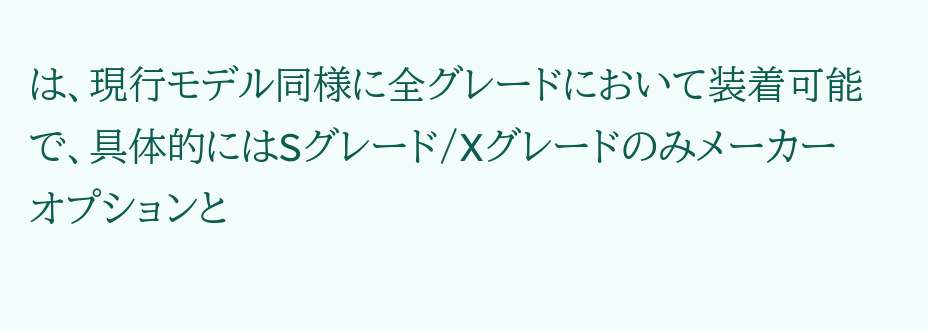は、現行モデル同様に全グレードにおいて装着可能で、具体的にはSグレード/Xグレードのみメーカーオプションと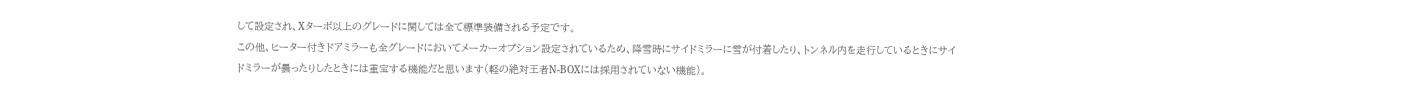して設定され、Xターボ以上のグレードに関しては全て標準装備される予定です。
この他、ヒーター付きドアミラーも全グレードにおいてメーカーオプション設定されているため、降雪時にサイドミラーに雪が付着したり、トンネル内を走行しているときにサイドミラーが曇ったりしたときには重宝する機能だと思います(軽の絶対王者N-BOXには採用されていない機能)。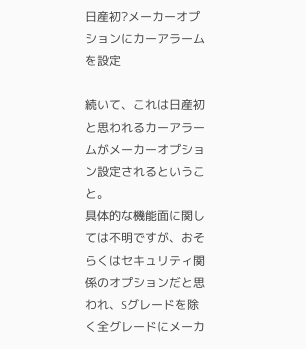日産初?メーカーオプションにカーアラームを設定

続いて、これは日産初と思われるカーアラームがメーカーオプション設定されるということ。
具体的な機能面に関しては不明ですが、おそらくはセキュリティ関係のオプションだと思われ、Sグレードを除く全グレードにメーカ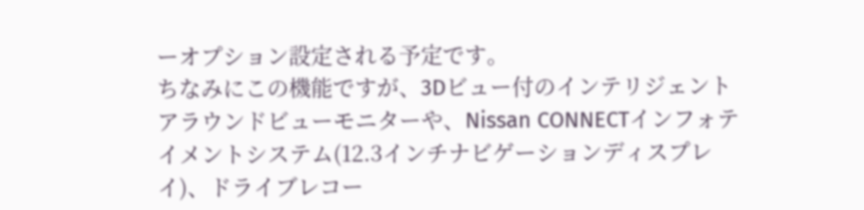ーオプション設定される予定です。
ちなみにこの機能ですが、3Dビュー付のインテリジェントアラウンドビューモニターや、Nissan CONNECTインフォテイメントシステム(12.3インチナビゲーションディスプレイ)、ドライブレコー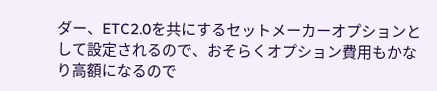ダー、ETC2.0を共にするセットメーカーオプションとして設定されるので、おそらくオプション費用もかなり高額になるので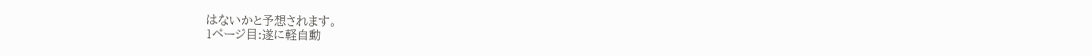はないかと予想されます。
1ページ目:遂に軽自動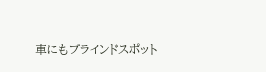車にもブラインドスポット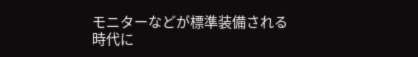モニターなどが標準装備される時代に